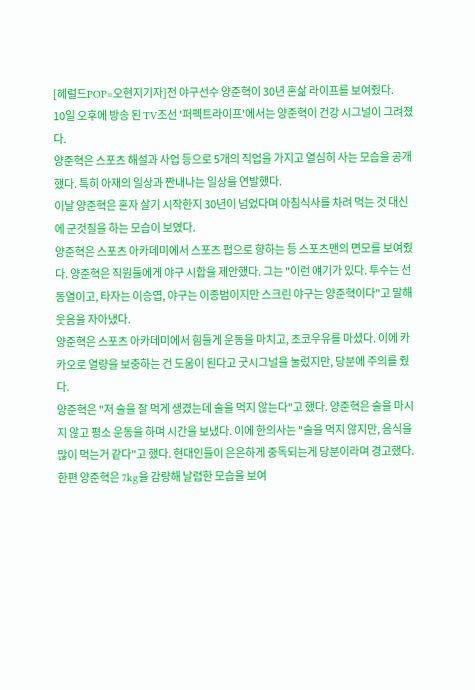[헤럴드POP=오현지기자]전 야구선수 양준혁이 30년 혼삶 라이프를 보여줬다.
10일 오후에 방송 된 TV조선 '퍼펙트라이프'에서는 양준혁이 건강 시그널이 그려졌다.
양준혁은 스포츠 해설과 사업 등으로 5개의 직업을 가지고 열심히 사는 모습을 공개했다. 특히 아재의 일상과 짠내나는 일상을 연발했다.
이날 양준혁은 혼자 살기 시작한지 30년이 넘었다며 아침식사를 차려 먹는 것 대신에 군것질을 하는 모습이 보였다.
양준혁은 스포츠 아카데미에서 스포츠 펍으로 향하는 등 스포츠맨의 면모를 보여줬다. 양준혁은 직원들에게 야구 시합을 제안했다. 그는 "이런 얘기가 있다. 투수는 선동열이고, 타자는 이승엽, 야구는 이종범이지만 스크린 야구는 양준혁이다"고 말해 웃음을 자아냈다.
양준혁은 스포츠 아카데미에서 힘들게 운동을 마치고, 초코우유를 마셨다. 이에 카카오로 열량을 보충하는 건 도움이 된다고 굿시그널을 눌렀지만, 당분에 주의를 줬다.
양준혁은 "저 술을 잘 먹게 생겼는데 술을 먹지 않는다"고 했다. 양준혁은 술을 마시지 않고 평소 운동을 하며 시간을 보냈다. 이에 한의사는 "술을 먹지 않지만, 음식을 많이 먹는거 같다"고 했다. 현대인들이 은은하게 중독되는게 당분이라며 경고했다.
한편 양준혁은 7kg을 감량해 날렵한 모습을 보여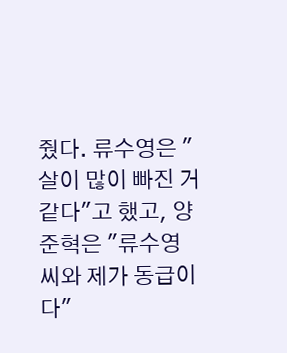줬다. 류수영은 "살이 많이 빠진 거 같다"고 했고, 양준혁은 "류수영 씨와 제가 동급이다"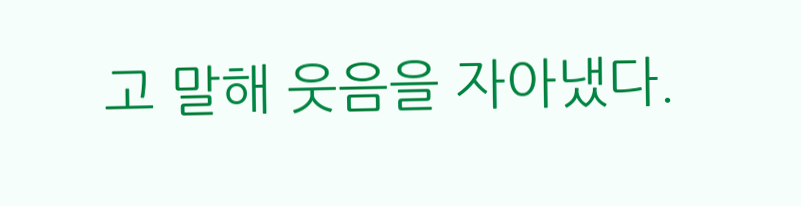고 말해 웃음을 자아냈다.